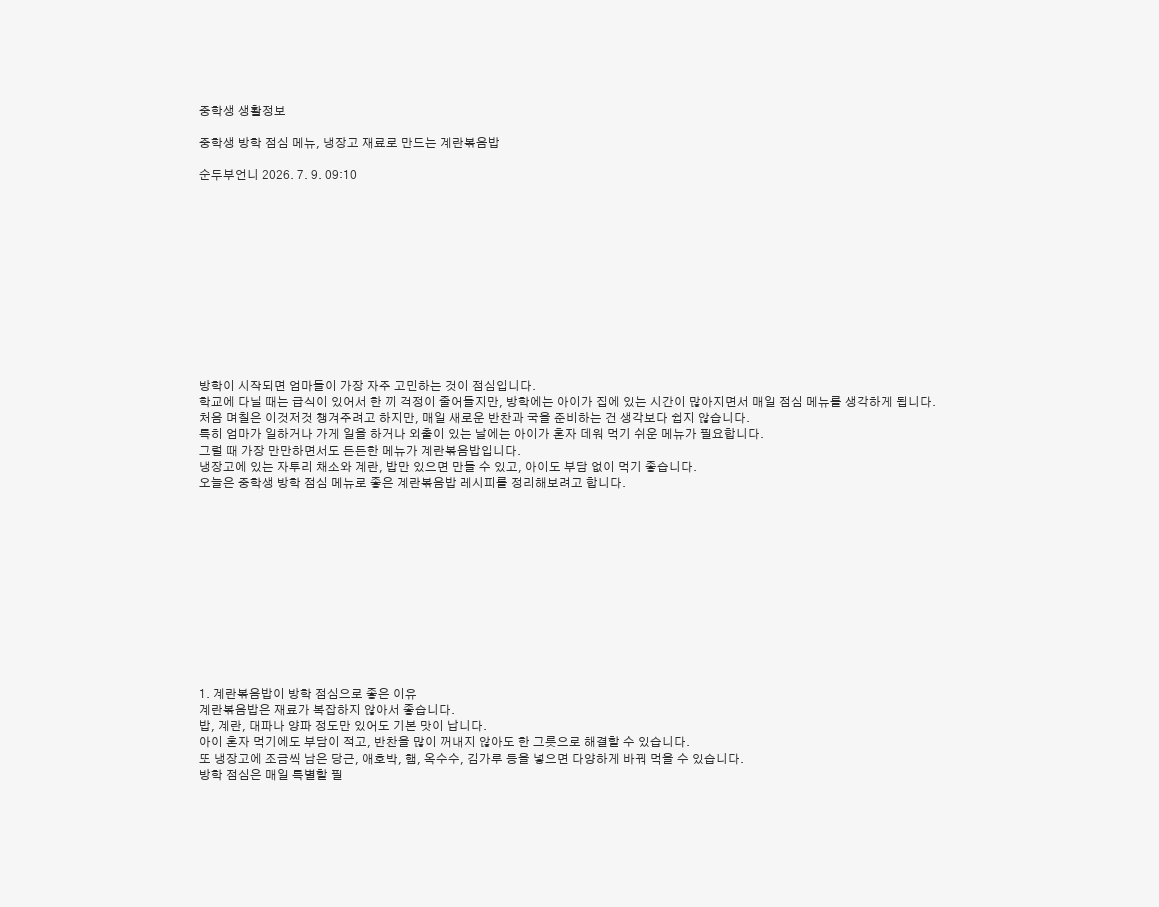중학생 생활정보

중학생 방학 점심 메뉴, 냉장고 재료로 만드는 계란볶음밥

순두부언니 2026. 7. 9. 09:10












방학이 시작되면 엄마들이 가장 자주 고민하는 것이 점심입니다.
학교에 다닐 때는 급식이 있어서 한 끼 걱정이 줄어들지만, 방학에는 아이가 집에 있는 시간이 많아지면서 매일 점심 메뉴를 생각하게 됩니다.
처음 며칠은 이것저것 챙겨주려고 하지만, 매일 새로운 반찬과 국을 준비하는 건 생각보다 쉽지 않습니다.
특히 엄마가 일하거나 가게 일을 하거나 외출이 있는 날에는 아이가 혼자 데워 먹기 쉬운 메뉴가 필요합니다.
그럴 때 가장 만만하면서도 든든한 메뉴가 계란볶음밥입니다.
냉장고에 있는 자투리 채소와 계란, 밥만 있으면 만들 수 있고, 아이도 부담 없이 먹기 좋습니다.
오늘은 중학생 방학 점심 메뉴로 좋은 계란볶음밥 레시피를 정리해보려고 합니다.












1. 계란볶음밥이 방학 점심으로 좋은 이유
계란볶음밥은 재료가 복잡하지 않아서 좋습니다.
밥, 계란, 대파나 양파 정도만 있어도 기본 맛이 납니다.
아이 혼자 먹기에도 부담이 적고, 반찬을 많이 꺼내지 않아도 한 그릇으로 해결할 수 있습니다.
또 냉장고에 조금씩 남은 당근, 애호박, 햄, 옥수수, 김가루 등을 넣으면 다양하게 바꿔 먹을 수 있습니다.
방학 점심은 매일 특별할 필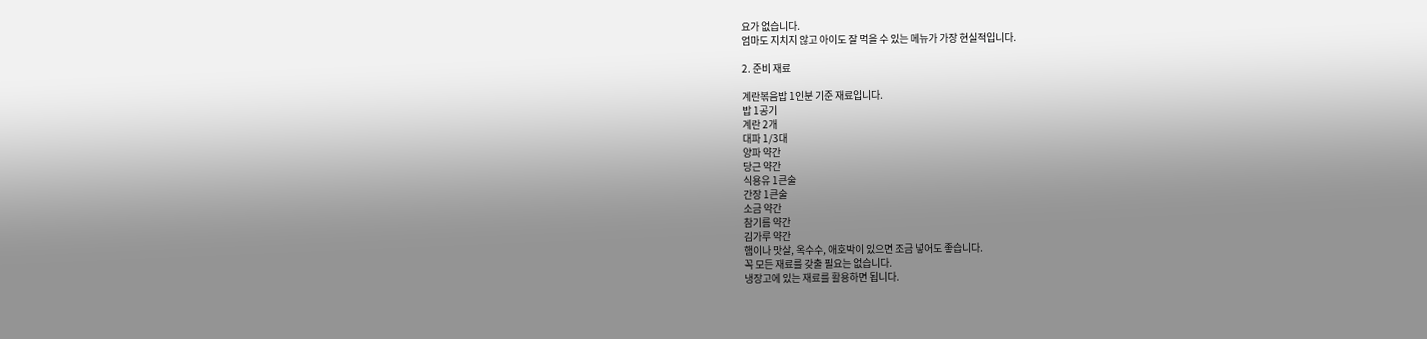요가 없습니다.
엄마도 지치지 않고 아이도 잘 먹을 수 있는 메뉴가 가장 현실적입니다.

2. 준비 재료

계란볶음밥 1인분 기준 재료입니다.
밥 1공기
계란 2개
대파 1/3대
양파 약간
당근 약간
식용유 1큰술
간장 1큰술
소금 약간
참기름 약간
김가루 약간
햄이나 맛살, 옥수수, 애호박이 있으면 조금 넣어도 좋습니다.
꼭 모든 재료를 갖출 필요는 없습니다.
냉장고에 있는 재료를 활용하면 됩니다.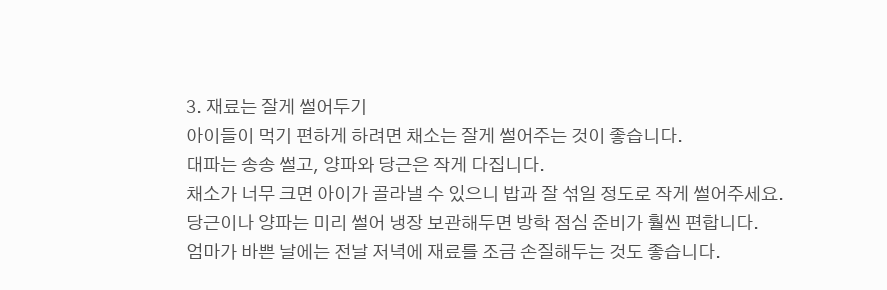3. 재료는 잘게 썰어두기
아이들이 먹기 편하게 하려면 채소는 잘게 썰어주는 것이 좋습니다.
대파는 송송 썰고, 양파와 당근은 작게 다집니다.
채소가 너무 크면 아이가 골라낼 수 있으니 밥과 잘 섞일 정도로 작게 썰어주세요.
당근이나 양파는 미리 썰어 냉장 보관해두면 방학 점심 준비가 훨씬 편합니다.
엄마가 바쁜 날에는 전날 저녁에 재료를 조금 손질해두는 것도 좋습니다.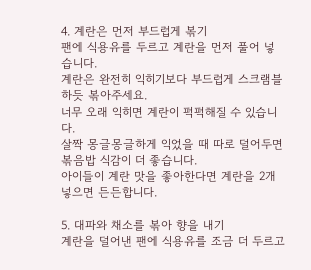4. 계란은 먼저 부드럽게 볶기
팬에 식용유를 두르고 계란을 먼저 풀어 넣습니다.
계란은 완전히 익히기보다 부드럽게 스크램블하듯 볶아주세요.
너무 오래 익히면 계란이 퍽퍽해질 수 있습니다.
살짝 몽글몽글하게 익었을 때 따로 덜어두면 볶음밥 식감이 더 좋습니다.
아이들이 계란 맛을 좋아한다면 계란을 2개 넣으면 든든합니다.

5. 대파와 채소를 볶아 향을 내기
계란을 덜어낸 팬에 식용유를 조금 더 두르고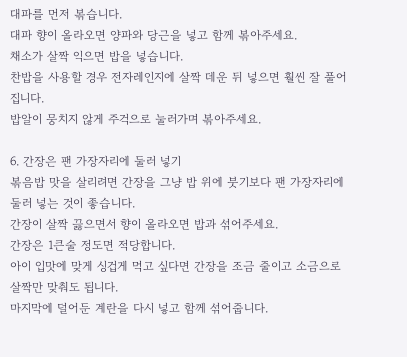대파를 먼저 볶습니다.
대파 향이 올라오면 양파와 당근을 넣고 함께 볶아주세요.
채소가 살짝 익으면 밥을 넣습니다.
찬밥을 사용할 경우 전자레인지에 살짝 데운 뒤 넣으면 훨씬 잘 풀어집니다.
밥알이 뭉치지 않게 주걱으로 눌러가며 볶아주세요.

6. 간장은 팬 가장자리에 둘러 넣기
볶음밥 맛을 살리려면 간장을 그냥 밥 위에 붓기보다 팬 가장자리에 둘러 넣는 것이 좋습니다.
간장이 살짝 끓으면서 향이 올라오면 밥과 섞어주세요.
간장은 1큰술 정도면 적당합니다.
아이 입맛에 맞게 싱겁게 먹고 싶다면 간장을 조금 줄이고 소금으로 살짝만 맞춰도 됩니다.
마지막에 덜어둔 계란을 다시 넣고 함께 섞어줍니다.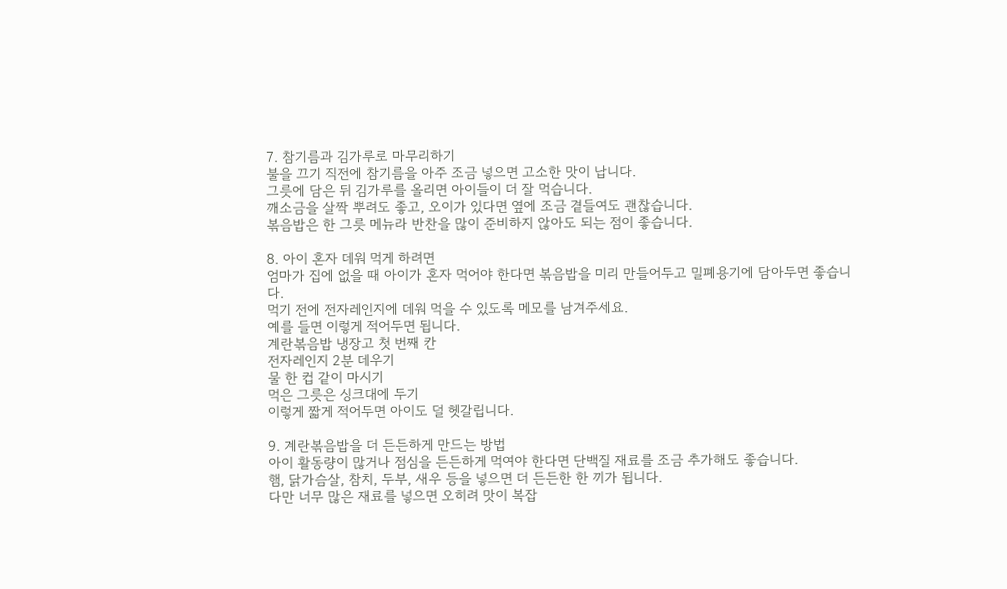7. 참기름과 김가루로 마무리하기
불을 끄기 직전에 참기름을 아주 조금 넣으면 고소한 맛이 납니다.
그릇에 담은 뒤 김가루를 올리면 아이들이 더 잘 먹습니다.
깨소금을 살짝 뿌려도 좋고, 오이가 있다면 옆에 조금 곁들여도 괜찮습니다.
볶음밥은 한 그릇 메뉴라 반찬을 많이 준비하지 않아도 되는 점이 좋습니다.

8. 아이 혼자 데워 먹게 하려면
엄마가 집에 없을 때 아이가 혼자 먹어야 한다면 볶음밥을 미리 만들어두고 밀폐용기에 담아두면 좋습니다.
먹기 전에 전자레인지에 데워 먹을 수 있도록 메모를 남겨주세요.
예를 들면 이렇게 적어두면 됩니다.
계란볶음밥 냉장고 첫 번째 칸
전자레인지 2분 데우기
물 한 컵 같이 마시기
먹은 그릇은 싱크대에 두기
이렇게 짧게 적어두면 아이도 덜 헷갈립니다.

9. 계란볶음밥을 더 든든하게 만드는 방법
아이 활동량이 많거나 점심을 든든하게 먹여야 한다면 단백질 재료를 조금 추가해도 좋습니다.
햄, 닭가슴살, 참치, 두부, 새우 등을 넣으면 더 든든한 한 끼가 됩니다.
다만 너무 많은 재료를 넣으면 오히려 맛이 복잡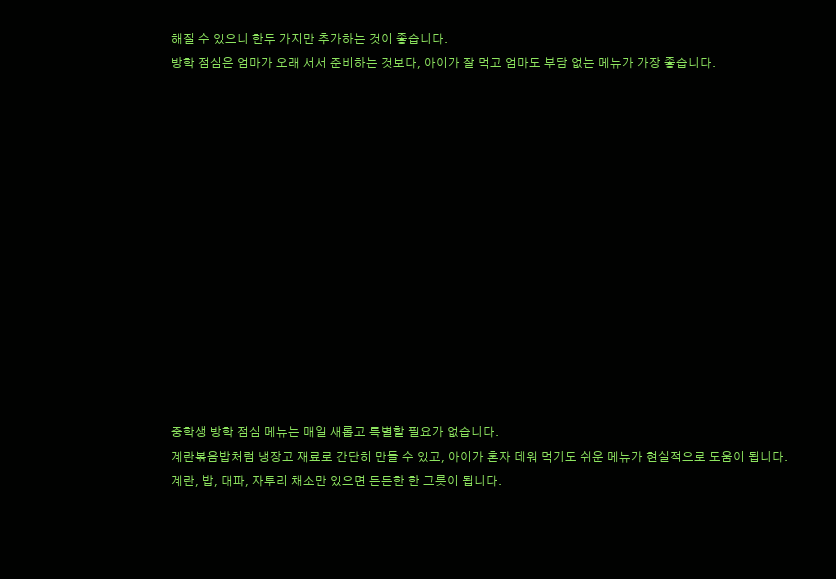해질 수 있으니 한두 가지만 추가하는 것이 좋습니다.
방학 점심은 엄마가 오래 서서 준비하는 것보다, 아이가 잘 먹고 엄마도 부담 없는 메뉴가 가장 좋습니다.














중학생 방학 점심 메뉴는 매일 새롭고 특별할 필요가 없습니다.
계란볶음밥처럼 냉장고 재료로 간단히 만들 수 있고, 아이가 혼자 데워 먹기도 쉬운 메뉴가 현실적으로 도움이 됩니다.
계란, 밥, 대파, 자투리 채소만 있으면 든든한 한 그릇이 됩니다.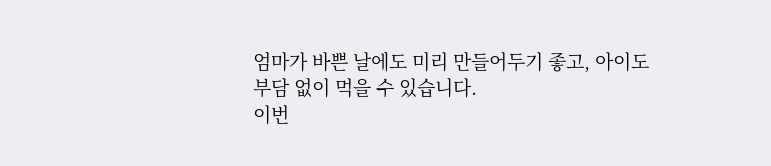엄마가 바쁜 날에도 미리 만들어두기 좋고, 아이도 부담 없이 먹을 수 있습니다.
이번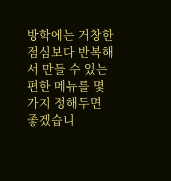방학에는 거창한 점심보다 반복해서 만들 수 있는 편한 메뉴를 몇 가지 정해두면 좋겠습니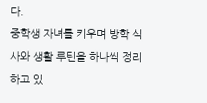다.
중학생 자녀를 키우며 방학 식사와 생활 루틴을 하나씩 정리하고 있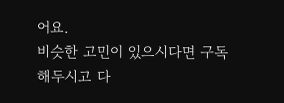어요.
비슷한 고민이 있으시다면 구독해두시고 다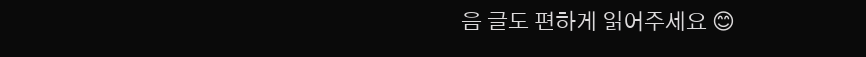음 글도 편하게 읽어주세요 😊